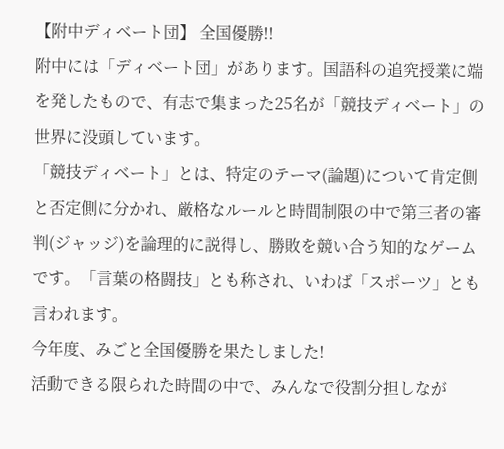【附中ディベート団】 全国優勝!!
附中には「ディベート団」があります。国語科の追究授業に端を発したもので、有志で集まった25名が「競技ディベート」の世界に没頭しています。
「競技ディベート」とは、特定のテーマ(論題)について肯定側と否定側に分かれ、厳格なルールと時間制限の中で第三者の審判(ジャッジ)を論理的に説得し、勝敗を競い合う知的なゲームです。「言葉の格闘技」とも称され、いわば「スポーツ」とも言われます。
今年度、みごと全国優勝を果たしました!
活動できる限られた時間の中で、みんなで役割分担しなが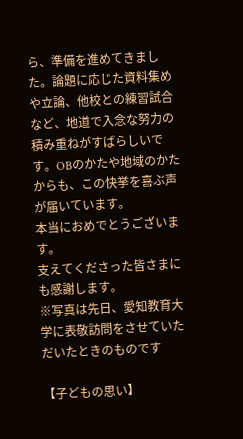ら、準備を進めてきました。論題に応じた資料集めや立論、他校との練習試合など、地道で入念な努力の積み重ねがすばらしいで
す。OBのかたや地域のかたからも、この快挙を喜ぶ声が届いています。
本当におめでとうございます。
支えてくださった皆さまにも感謝します。
※写真は先日、愛知教育大学に表敬訪問をさせていただいたときのものです

【子どもの思い】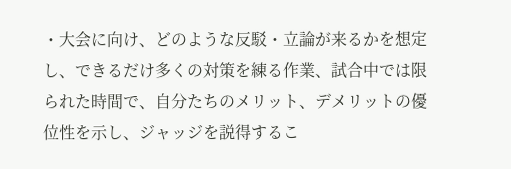・大会に向け、どのような反駁・立論が来るかを想定し、できるだけ多くの対策を練る作業、試合中では限られた時間で、自分たちのメリット、デメリットの優位性を示し、ジャッジを説得するこ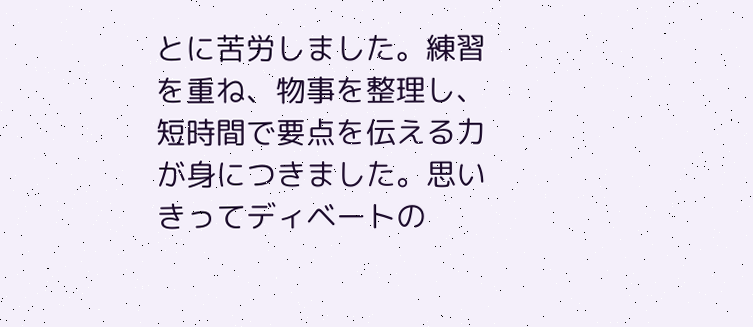とに苦労しました。練習を重ね、物事を整理し、短時間で要点を伝える力が身につきました。思いきってディベートの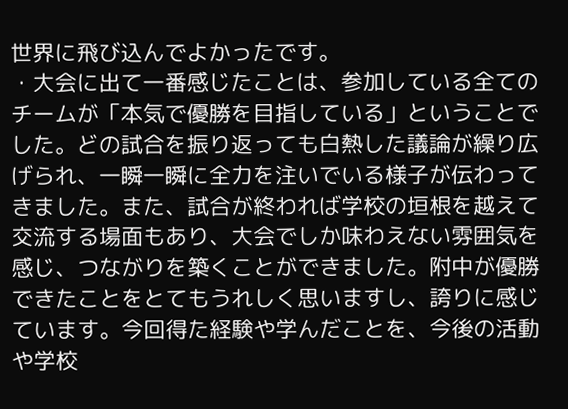世界に飛び込んでよかったです。
・大会に出て一番感じたことは、参加している全てのチームが「本気で優勝を目指している」ということでした。どの試合を振り返っても白熱した議論が繰り広げられ、一瞬一瞬に全力を注いでいる様子が伝わってきました。また、試合が終われば学校の垣根を越えて交流する場面もあり、大会でしか味わえない雰囲気を感じ、つながりを築くことができました。附中が優勝できたことをとてもうれしく思いますし、誇りに感じています。今回得た経験や学んだことを、今後の活動や学校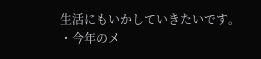生活にもいかしていきたいです。
・今年のメ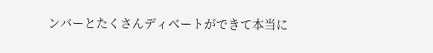ンバーとたくさんディベートができて本当に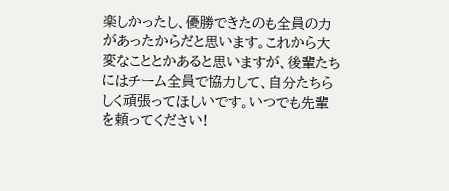楽しかったし、優勝できたのも全員の力があったからだと思います。これから大変なこととかあると思いますが、後輩たちにはチーム全員で協力して、自分たちらしく頑張ってほしいです。いつでも先輩を頼ってください!